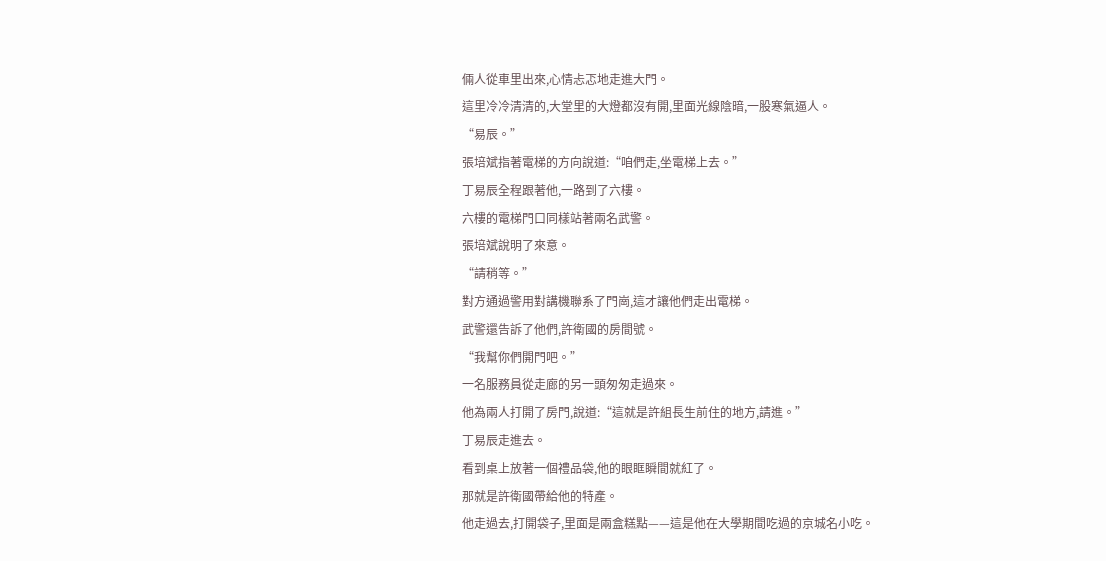倆人從車里出來,心情忐忑地走進大門。
這里冷冷清清的,大堂里的大燈都沒有開,里面光線陰暗,一股寒氣逼人。
“易辰。”
張培斌指著電梯的方向說道:“咱們走,坐電梯上去。”
丁易辰全程跟著他,一路到了六樓。
六樓的電梯門口同樣站著兩名武警。
張培斌說明了來意。
“請稍等。”
對方通過警用對講機聯系了門崗,這才讓他們走出電梯。
武警還告訴了他們,許衛國的房間號。
“我幫你們開門吧。”
一名服務員從走廊的另一頭匆匆走過來。
他為兩人打開了房門,說道:“這就是許組長生前住的地方,請進。”
丁易辰走進去。
看到桌上放著一個禮品袋,他的眼眶瞬間就紅了。
那就是許衛國帶給他的特產。
他走過去,打開袋子,里面是兩盒糕點——這是他在大學期間吃過的京城名小吃。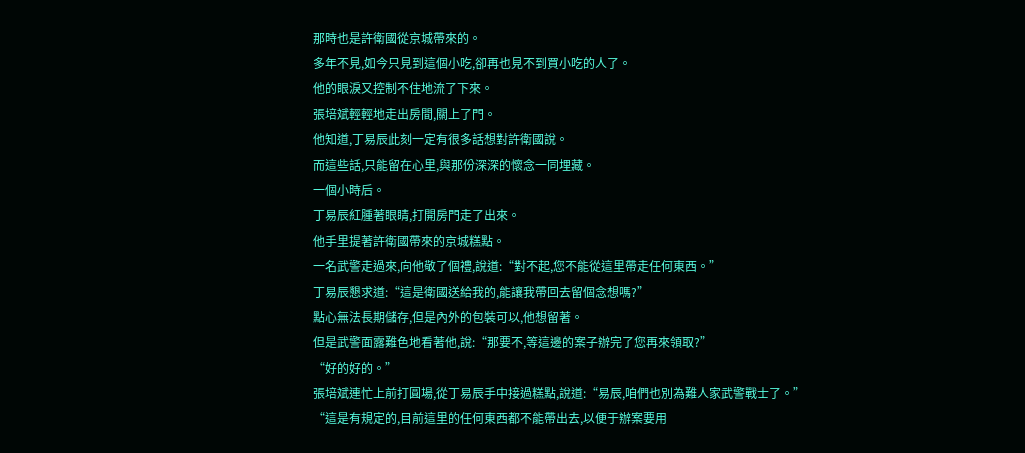那時也是許衛國從京城帶來的。
多年不見,如今只見到這個小吃,卻再也見不到買小吃的人了。
他的眼淚又控制不住地流了下來。
張培斌輕輕地走出房間,關上了門。
他知道,丁易辰此刻一定有很多話想對許衛國說。
而這些話,只能留在心里,與那份深深的懷念一同埋藏。
一個小時后。
丁易辰紅腫著眼睛,打開房門走了出來。
他手里提著許衛國帶來的京城糕點。
一名武警走過來,向他敬了個禮,說道:“對不起,您不能從這里帶走任何東西。”
丁易辰懇求道:“這是衛國送給我的,能讓我帶回去留個念想嗎?”
點心無法長期儲存,但是內外的包裝可以,他想留著。
但是武警面露難色地看著他,說:“那要不,等這邊的案子辦完了您再來領取?”
“好的好的。”
張培斌連忙上前打圓場,從丁易辰手中接過糕點,說道:“易辰,咱們也別為難人家武警戰士了。”
“這是有規定的,目前這里的任何東西都不能帶出去,以便于辦案要用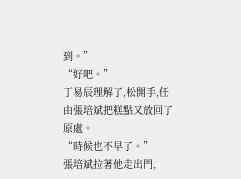到。”
“好吧。”
丁易辰理解了,松開手,任由張培斌把糕點又放回了原處。
“時候也不早了。”
張培斌拉著他走出門,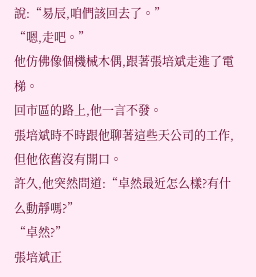說:“易辰,咱們該回去了。”
“嗯,走吧。”
他仿佛像個機械木偶,跟著張培斌走進了電梯。
回市區的路上,他一言不發。
張培斌時不時跟他聊著這些天公司的工作,但他依舊沒有開口。
許久,他突然問道:“卓然最近怎么樣?有什么動靜嗎?”
“卓然?”
張培斌正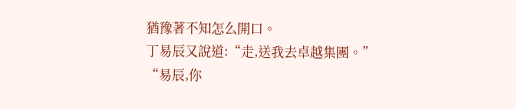猶豫著不知怎么開口。
丁易辰又說道:“走,送我去卓越集團。”
“易辰,你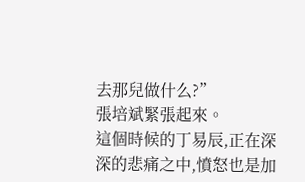去那兒做什么?”
張培斌緊張起來。
這個時候的丁易辰,正在深深的悲痛之中,憤怒也是加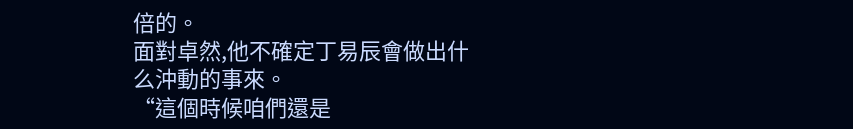倍的。
面對卓然,他不確定丁易辰會做出什么沖動的事來。
“這個時候咱們還是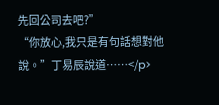先回公司去吧?”
“你放心,我只是有句話想對他說。”丁易辰說道……</p>